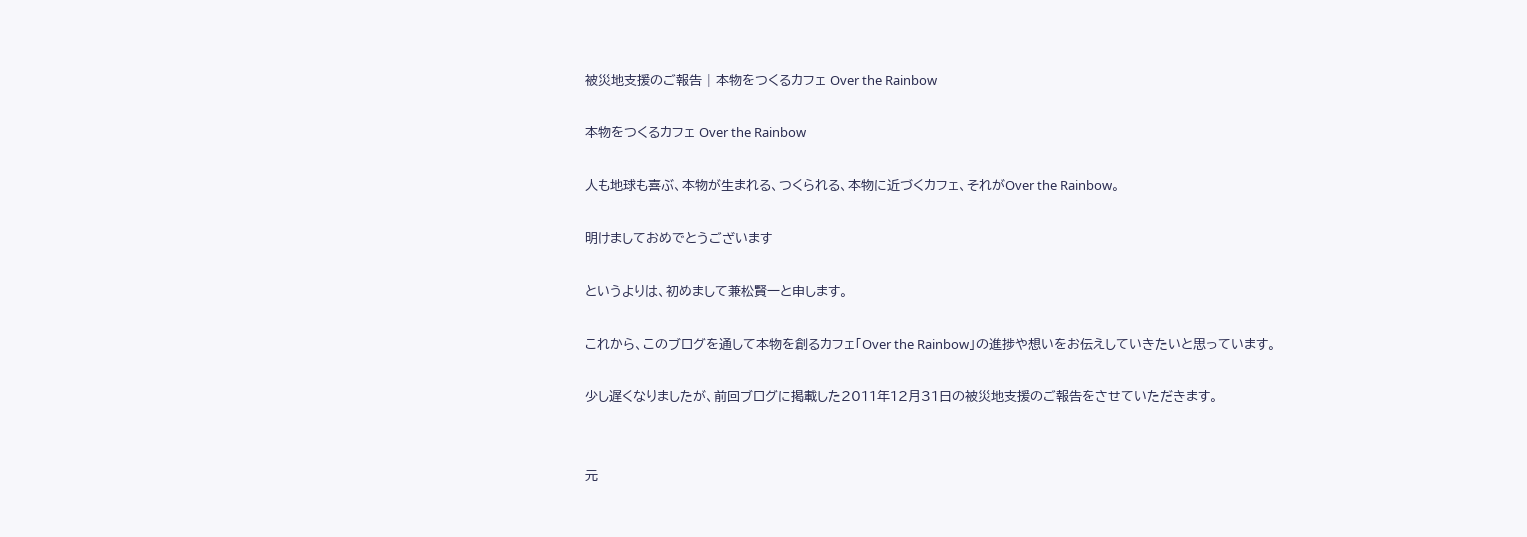被災地支援のご報告 | 本物をつくるカフェ Over the Rainbow

本物をつくるカフェ Over the Rainbow

人も地球も喜ぶ、本物が生まれる、つくられる、本物に近づくカフェ、それがOver the Rainbow。

明けましておめでとうございます

というよりは、初めまして兼松賢一と申します。

これから、このブログを通して本物を創るカフェ「Over the Rainbow」の進捗や想いをお伝えしていきたいと思っています。

少し遅くなりましたが、前回ブログに掲載した2011年12月31日の被災地支援のご報告をさせていただきます。


元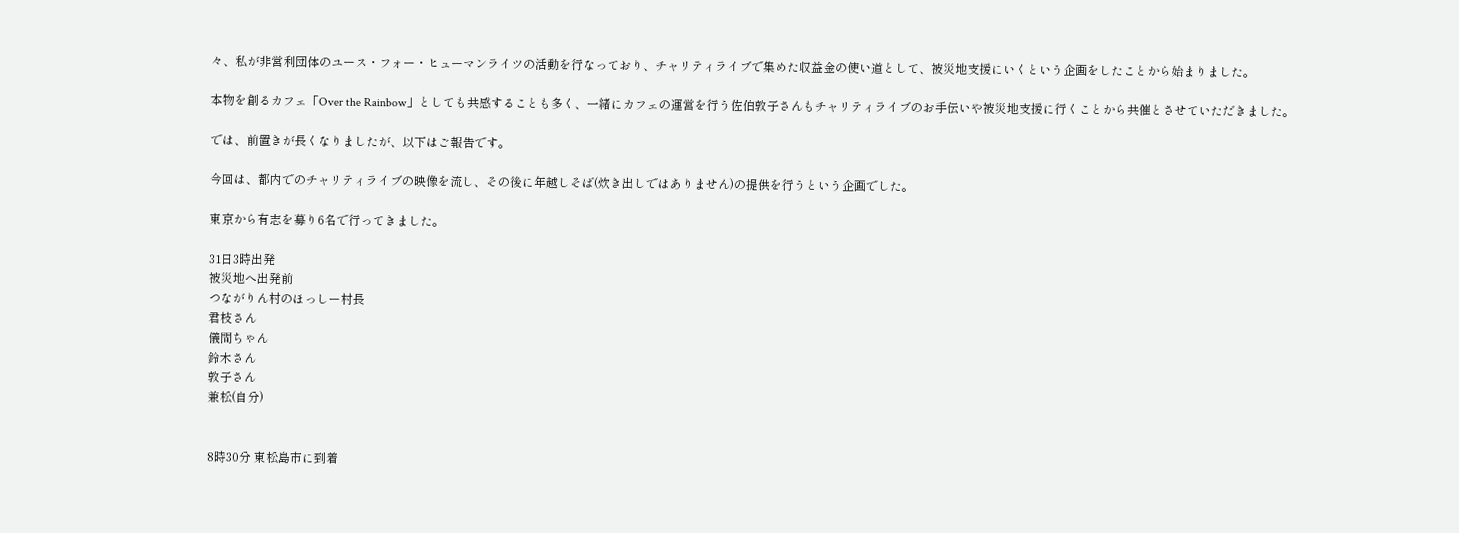々、私が非営利団体のユース・フォー・ヒューマンライツの活動を行なっており、チャリティライブで集めた収益金の使い道として、被災地支援にいくという企画をしたことから始まりました。

本物を創るカフェ「Over the Rainbow」としても共感することも多く、一緒にカフェの運営を行う佐伯敦子さんもチャリティライブのお手伝いや被災地支援に行くことから共催とさせていただきました。

では、前置きが長くなりましたが、以下はご報告です。

今回は、都内でのチャリティライブの映像を流し、その後に年越しそば(炊き出しではありません)の提供を行うという企画でした。

東京から有志を募り6名で行ってきました。

31日3時出発
被災地へ出発前
つながりん村のほっしー村長
君枝さん
儀間ちゃん
鈴木さん
敦子さん
兼松(自分)


8時30分 東松島市に到着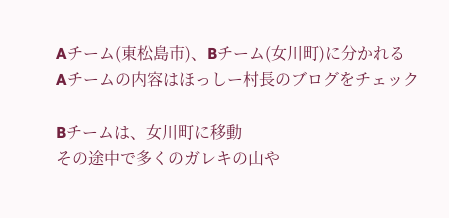Aチーム(東松島市)、Bチーム(女川町)に分かれる
Aチームの内容はほっしー村長のブログをチェック

Bチームは、女川町に移動
その途中で多くのガレキの山や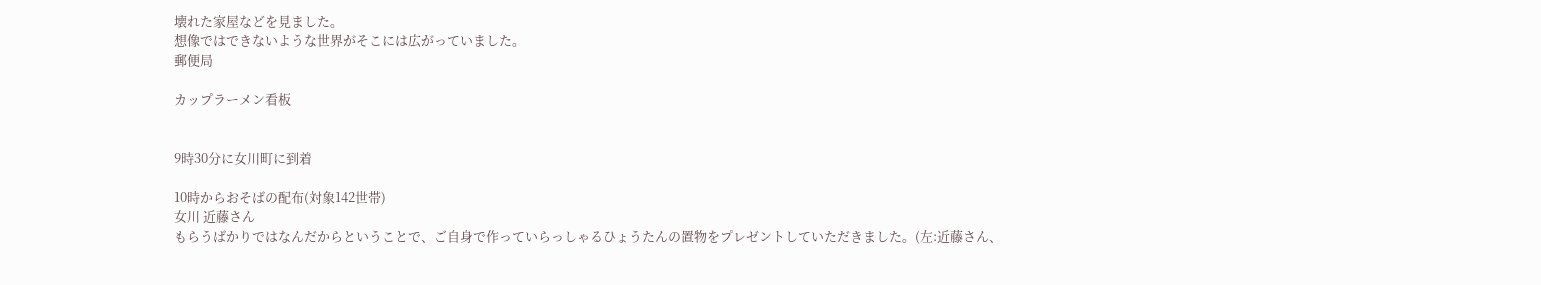壊れた家屋などを見ました。
想像ではできないような世界がそこには広がっていました。
郵便局

カップラーメン看板


9時30分に女川町に到着

10時からおそばの配布(対象142世帯)
女川 近藤さん
もらうばかりではなんだからということで、ご自身で作っていらっしゃるひょうたんの置物をプレゼントしていただきました。(左:近藤さん、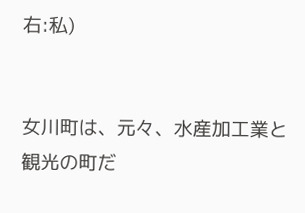右:私)


女川町は、元々、水産加工業と観光の町だ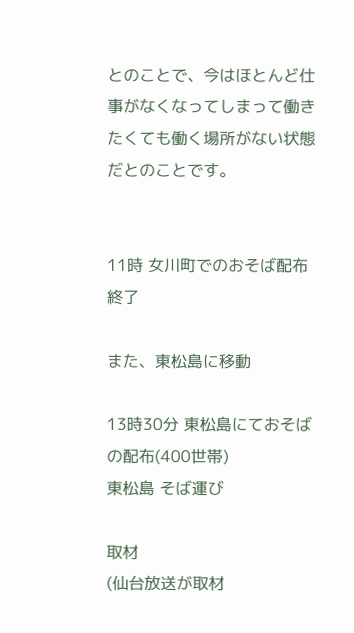とのことで、今はほとんど仕事がなくなってしまって働きたくても働く場所がない状態だとのことです。


11時 女川町でのおそば配布終了

また、東松島に移動

13時30分 東松島にておそばの配布(400世帯)
東松島 そば運び

取材
(仙台放送が取材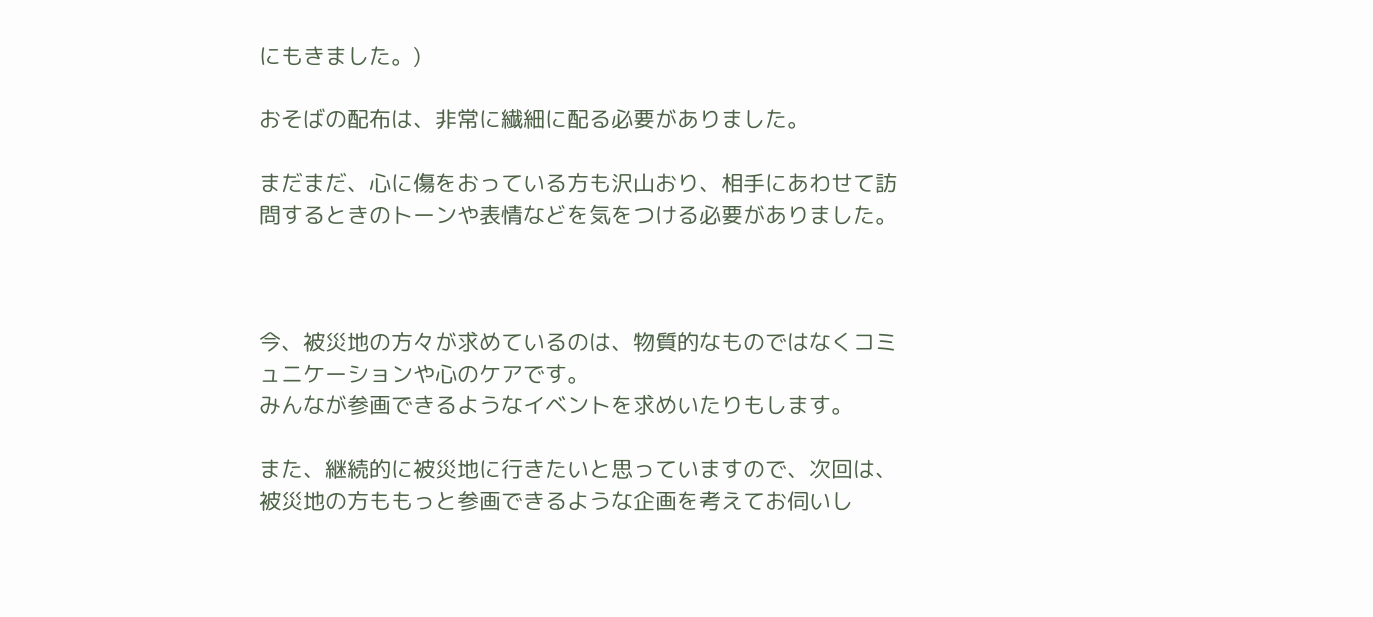にもきました。)

おそばの配布は、非常に繊細に配る必要がありました。

まだまだ、心に傷をおっている方も沢山おり、相手にあわせて訪問するときのトーンや表情などを気をつける必要がありました。



今、被災地の方々が求めているのは、物質的なものではなくコミュニケーションや心のケアです。
みんなが参画できるようなイベントを求めいたりもします。

また、継続的に被災地に行きたいと思っていますので、次回は、被災地の方ももっと参画できるような企画を考えてお伺いし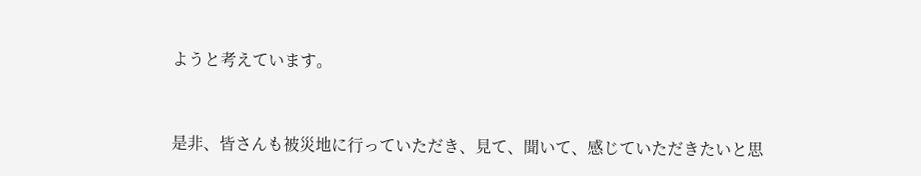ようと考えています。


是非、皆さんも被災地に行っていただき、見て、聞いて、感じていただきたいと思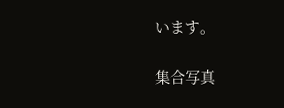います。

集合写真